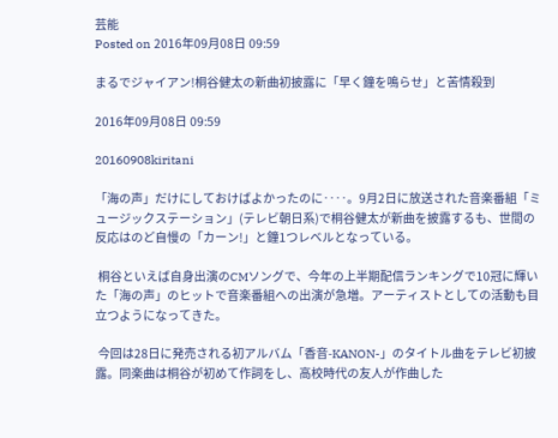芸能
Posted on 2016年09月08日 09:59

まるでジャイアン!桐谷健太の新曲初披露に「早く鐘を鳴らせ」と苦情殺到

2016年09月08日 09:59

20160908kiritani

「海の声」だけにしておけばよかったのに‥‥。9月2日に放送された音楽番組「ミュージックステーション」(テレビ朝日系)で桐谷健太が新曲を披露するも、世間の反応はのど自慢の「カーン!」と鐘1つレベルとなっている。

 桐谷といえば自身出演のCMソングで、今年の上半期配信ランキングで10冠に輝いた「海の声」のヒットで音楽番組への出演が急増。アーティストとしての活動も目立つようになってきた。

 今回は28日に発売される初アルバム「香音-KANON-」のタイトル曲をテレビ初披露。同楽曲は桐谷が初めて作詞をし、高校時代の友人が作曲した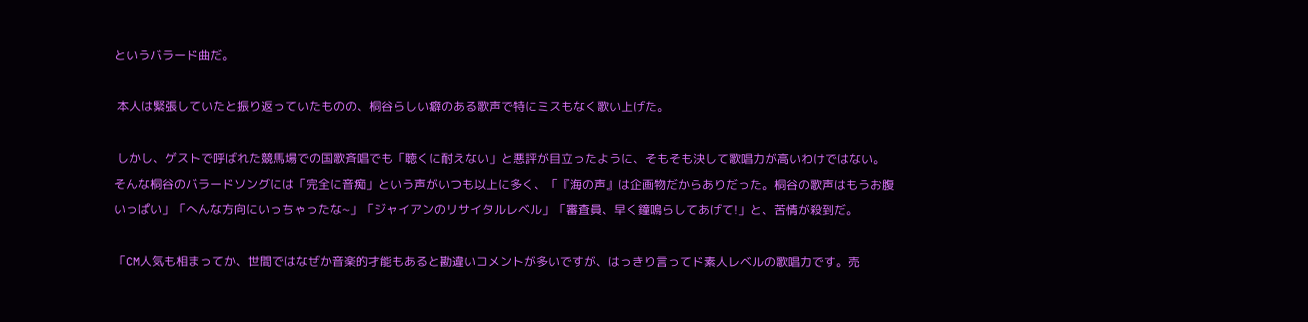というバラード曲だ。

 本人は緊張していたと振り返っていたものの、桐谷らしい癖のある歌声で特にミスもなく歌い上げた。

 しかし、ゲストで呼ばれた競馬場での国歌斉唱でも「聴くに耐えない」と悪評が目立ったように、そもそも決して歌唱力が高いわけではない。そんな桐谷のバラードソングには「完全に音痴」という声がいつも以上に多く、「『海の声』は企画物だからありだった。桐谷の歌声はもうお腹いっぱい」「へんな方向にいっちゃったな~」「ジャイアンのリサイタルレベル」「審査員、早く鐘鳴らしてあげて!」と、苦情が殺到だ。

「CM人気も相まってか、世間ではなぜか音楽的才能もあると勘違いコメントが多いですが、はっきり言ってド素人レベルの歌唱力です。売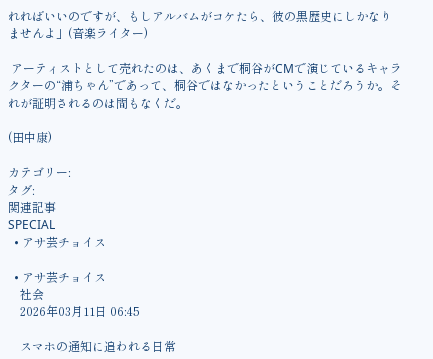れればいいのですが、もしアルバムがコケたら、彼の黒歴史にしかなりませんよ」(音楽ライター)

 アーティストとして売れたのは、あくまで桐谷がCMで演じているキャラクターの“浦ちゃん”であって、桐谷ではなかったということだろうか。それが証明されるのは間もなくだ。

(田中康)

カテゴリー:
タグ:
関連記事
SPECIAL
  • アサ芸チョイス

  • アサ芸チョイス
    社会
    2026年03月11日 06:45

    スマホの通知に追われる日常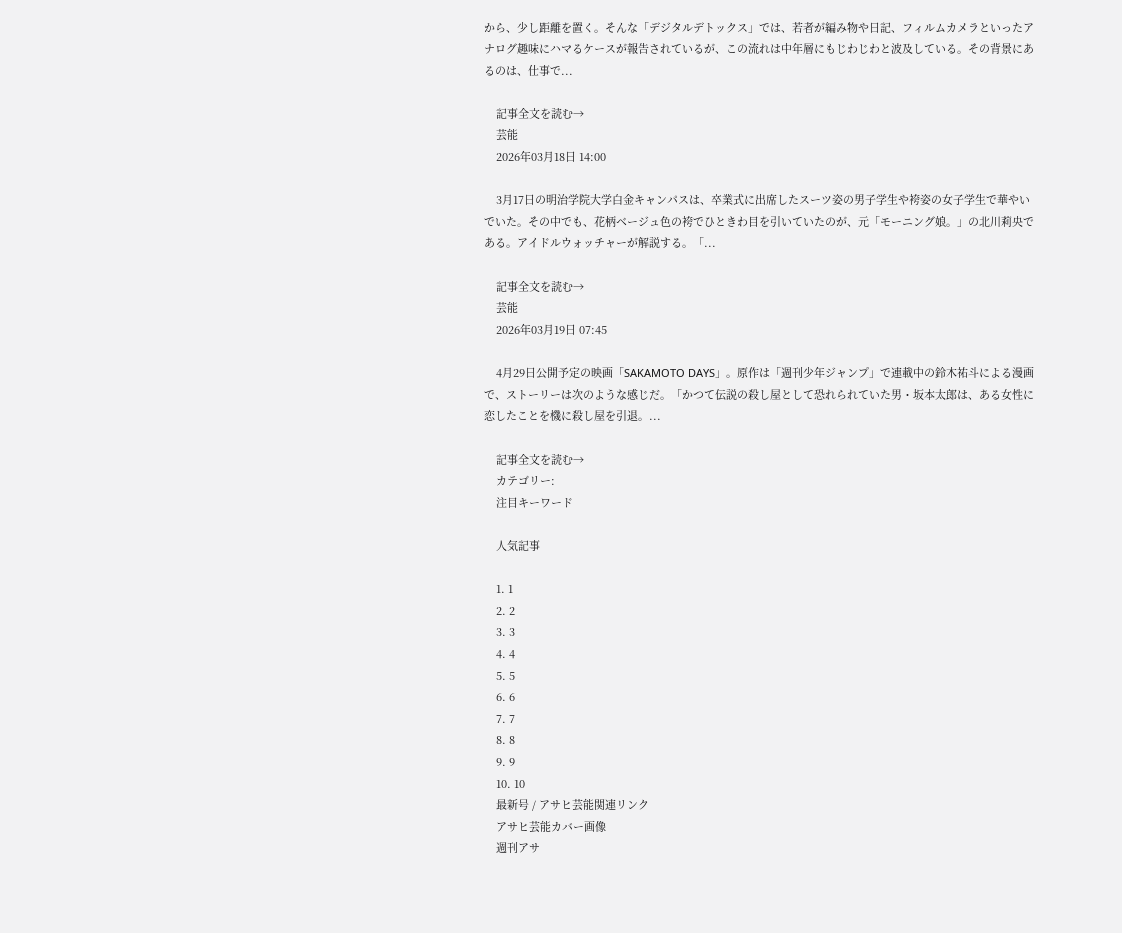から、少し距離を置く。そんな「デジタルデトックス」では、若者が編み物や日記、フィルムカメラといったアナログ趣味にハマるケースが報告されているが、この流れは中年層にもじわじわと波及している。その背景にあるのは、仕事で...

    記事全文を読む→
    芸能
    2026年03月18日 14:00

    3月17日の明治学院大学白金キャンパスは、卒業式に出席したスーツ姿の男子学生や袴姿の女子学生で華やいでいた。その中でも、花柄ベージュ色の袴でひときわ目を引いていたのが、元「モーニング娘。」の北川莉央である。アイドルウォッチャーが解説する。「...

    記事全文を読む→
    芸能
    2026年03月19日 07:45

    4月29日公開予定の映画「SAKAMOTO DAYS」。原作は「週刊少年ジャンプ」で連載中の鈴木祐斗による漫画で、ストーリーは次のような感じだ。「かつて伝説の殺し屋として恐れられていた男・坂本太郎は、ある女性に恋したことを機に殺し屋を引退。...

    記事全文を読む→
    カテゴリー:
    注目キーワード

    人気記事

    1. 1
    2. 2
    3. 3
    4. 4
    5. 5
    6. 6
    7. 7
    8. 8
    9. 9
    10. 10
    最新号 / アサヒ芸能関連リンク
    アサヒ芸能カバー画像
    週刊アサ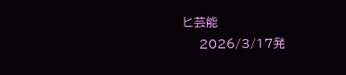ヒ芸能
    2026/3/17発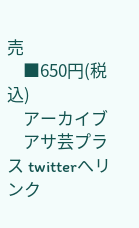売
    ■650円(税込)
    アーカイブ
    アサ芸プラス twitterへリンク